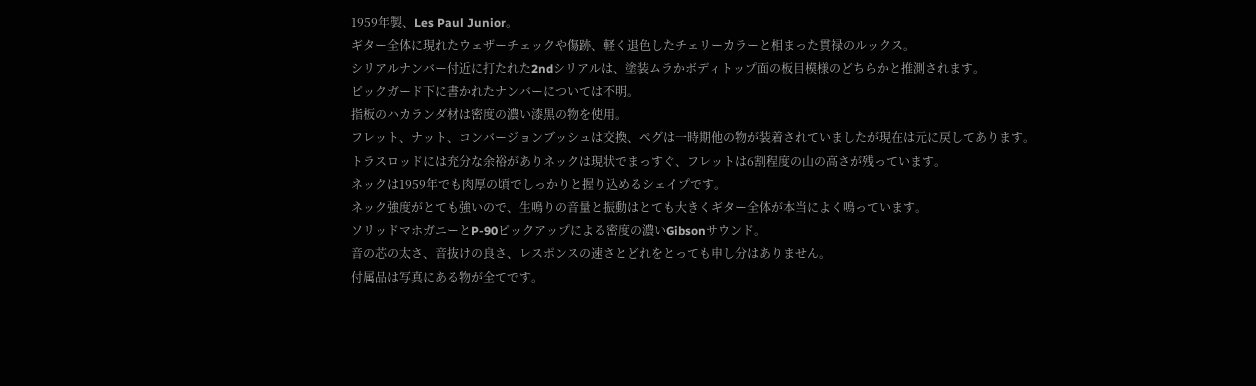1959年製、Les Paul Junior。
ギター全体に現れたウェザーチェックや傷跡、軽く退色したチェリーカラーと相まった貫禄のルックス。
シリアルナンバー付近に打たれた2ndシリアルは、塗装ムラかボディトップ面の板目模様のどちらかと推測されます。
ピックガード下に書かれたナンバーについては不明。
指板のハカランダ材は密度の濃い漆黒の物を使用。
フレット、ナット、コンバージョンブッシュは交換、ペグは一時期他の物が装着されていましたが現在は元に戻してあります。
トラスロッドには充分な余裕がありネックは現状でまっすぐ、フレットは6割程度の山の高さが残っています。
ネックは1959年でも肉厚の頃でしっかりと握り込めるシェイプです。
ネック強度がとても強いので、生鳴りの音量と振動はとても大きくギター全体が本当によく鳴っています。
ソリッドマホガニーとP-90ピックアップによる密度の濃いGibsonサウンド。
音の芯の太さ、音抜けの良さ、レスポンスの速さとどれをとっても申し分はありません。
付属品は写真にある物が全てです。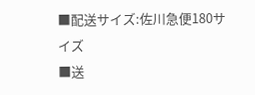■配送サイズ:佐川急便180サイズ
■送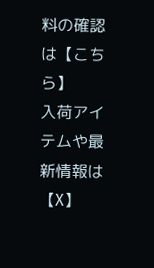料の確認は【こちら】
入荷アイテムや最新情報は【X】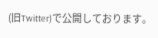(旧Twitter)で公開しております。